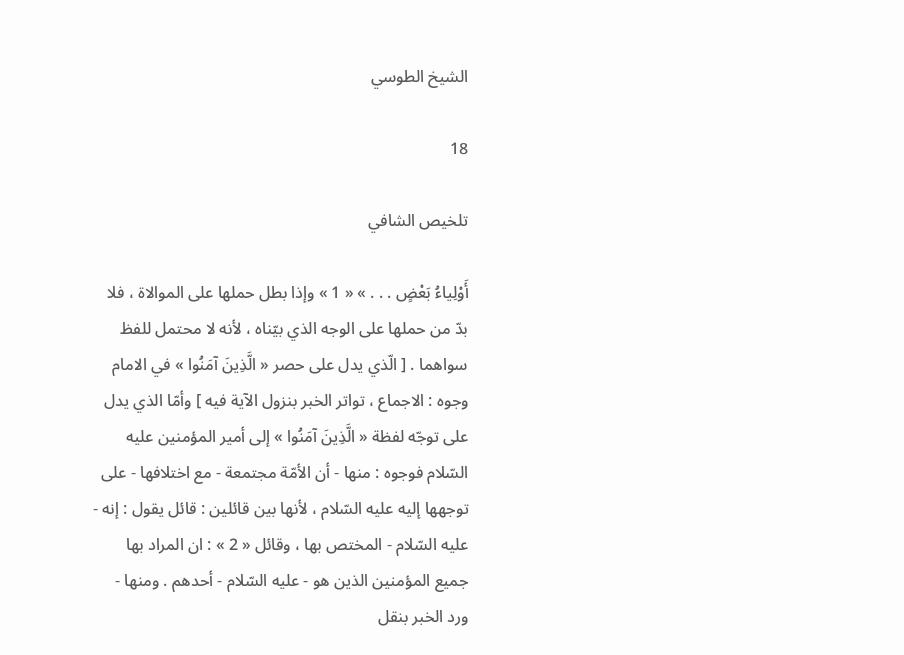الشيخ الطوسي

18

تلخيص الشافي

أَوْلِياءُ بَعْضٍ . . . » « 1 » وإذا بطل حملها على الموالاة ، فلا بدّ من حملها على الوجه الذي بيّناه ، لأنه لا محتمل للفظ سواهما . [ الّذي يدل على حصر « الَّذِينَ آمَنُوا » في الامام وجوه : الاجماع ، تواتر الخبر بنزول الآية فيه ] وأمّا الذي يدل على توجّه لفظة « الَّذِينَ آمَنُوا » إلى أمير المؤمنين عليه السّلام فوجوه : منها - أن الأمّة مجتمعة - مع اختلافها - على توجهها إليه عليه السّلام ، لأنها بين قائلين : قائل يقول : إنه - عليه السّلام - المختص بها ، وقائل « 2 » : ان المراد بها جميع المؤمنين الذين هو - عليه السّلام - أحدهم . ومنها - ورد الخبر بنقل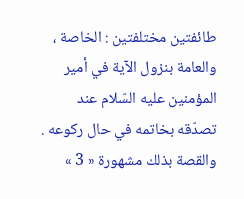طائفتين مختلفتين : الخاصة ، والعامة بنزول الآية في أمير المؤمنين عليه السّلام عند تصدّقه بخاتمه في حال ركوعه . والقصة بذلك مشهورة « 3 »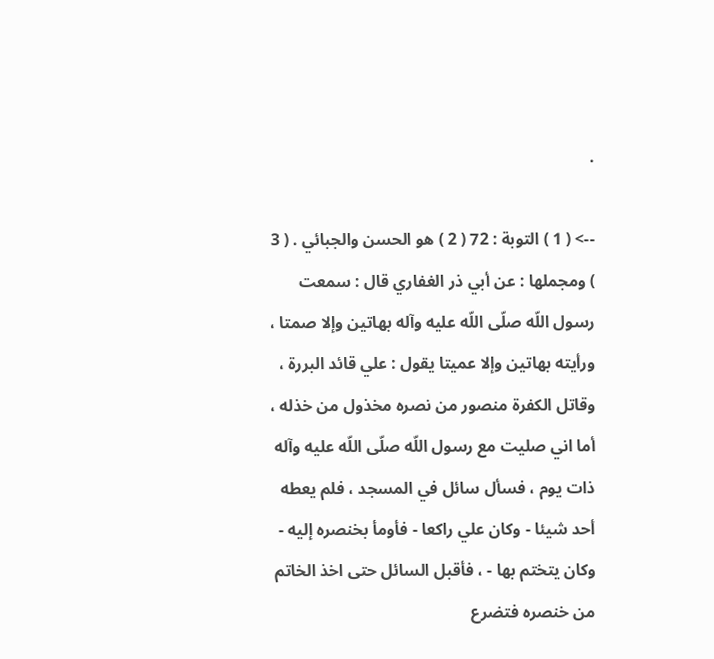.

--> ( 1 ) التوبة : 72 ( 2 ) هو الحسن والجبائي . ( 3 ) ومجملها : عن أبي ذر الغفاري قال : سمعت رسول اللّه صلّى اللّه عليه وآله بهاتين وإلا صمتا ، ورأيته بهاتين وإلا عميتا يقول : علي قائد البررة ، وقاتل الكفرة منصور من نصره مخذول من خذله ، أما اني صليت مع رسول اللّه صلّى اللّه عليه وآله ذات يوم ، فسأل سائل في المسجد ، فلم يعطه أحد شيئا - وكان علي راكعا - فأومأ بخنصره إليه - وكان يتختم بها - ، فأقبل السائل حتى اخذ الخاتم من خنصره فتضرع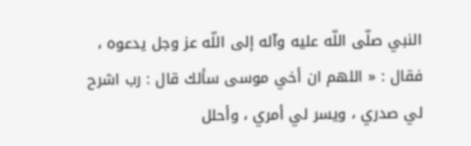النبي صلّى اللّه عليه وآله إلى اللّه عز وجل يدعوه ، فقال : « اللهم ان أخي موسى سألك قال : رب اشرح لي صدري ، ويسر لي أمري ، وأحلل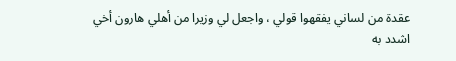عقدة من لساني يفقهوا قولي ، واجعل لي وزيرا من أهلي هارون أخي اشدد به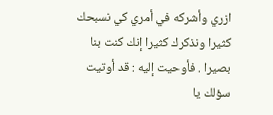ازري وأشركه في أمري كي نسبحك كثيرا ونذكرك كثيرا إنك كنت بنا بصيرا . فأوحيت إليه : قد أوتيت سؤلك يا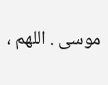موسى . اللهم ،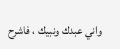واني عبدك ونبيك ، فاشرح